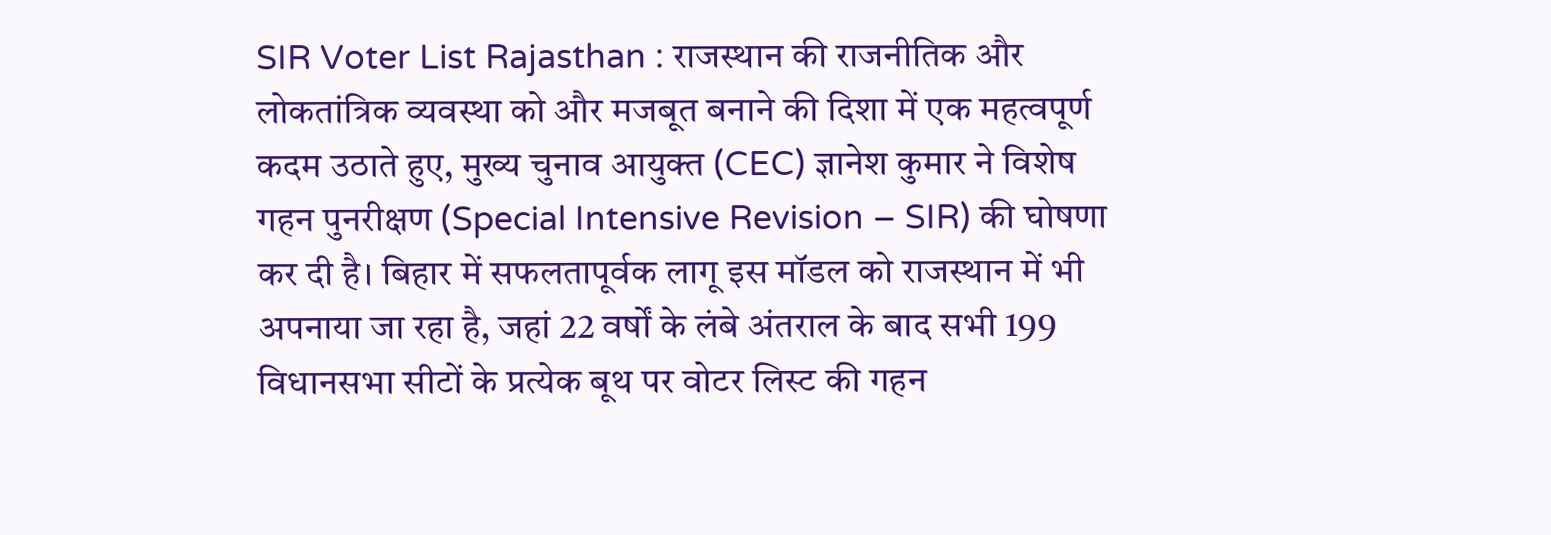SIR Voter List Rajasthan : राजस्थान की राजनीतिक और लोकतांत्रिक व्यवस्था को और मजबूत बनाने की दिशा में एक महत्वपूर्ण कदम उठाते हुए, मुख्य चुनाव आयुक्त (CEC) ज्ञानेश कुमार ने विशेष गहन पुनरीक्षण (Special Intensive Revision – SIR) की घोषणा कर दी है। बिहार में सफलतापूर्वक लागू इस मॉडल को राजस्थान में भी अपनाया जा रहा है, जहां 22 वर्षों के लंबे अंतराल के बाद सभी 199 विधानसभा सीटों के प्रत्येक बूथ पर वोटर लिस्ट की गहन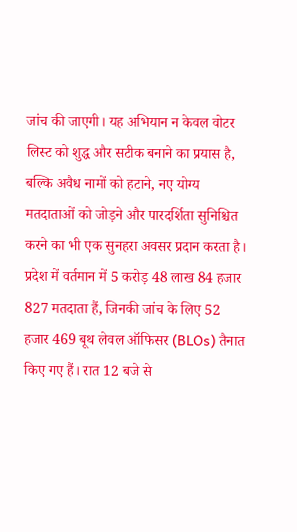जांच की जाएगी। यह अभियान न केवल वोटर लिस्ट को शुद्ध और सटीक बनाने का प्रयास है, बल्कि अवैध नामों को हटाने, नए योग्य मतदाताओं को जोड़ने और पारदर्शिता सुनिश्चित करने का भी एक सुनहरा अवसर प्रदान करता है।
प्रदेश में वर्तमान में 5 करोड़ 48 लाख 84 हजार 827 मतदाता हैं, जिनकी जांच के लिए 52 हजार 469 बूथ लेवल ऑफिसर (BLOs) तैनात किए गए हैं। रात 12 बजे से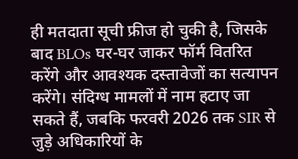ही मतदाता सूची फ्रीज हो चुकी है, जिसके बाद BLOs घर-घर जाकर फॉर्म वितरित करेंगे और आवश्यक दस्तावेजों का सत्यापन करेंगे। संदिग्ध मामलों में नाम हटाए जा सकते हैं, जबकि फरवरी 2026 तक SIR से जुड़े अधिकारियों के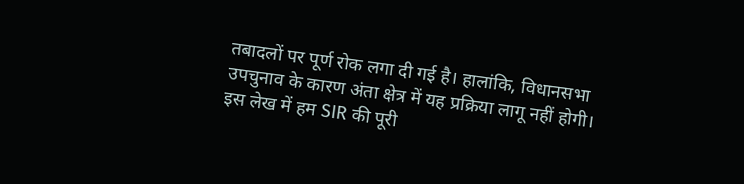तबादलों पर पूर्ण रोक लगा दी गई है। हालांकि, विधानसभा उपचुनाव के कारण अंता क्षेत्र में यह प्रक्रिया लागू नहीं होगी।
इस लेख में हम SIR की पूरी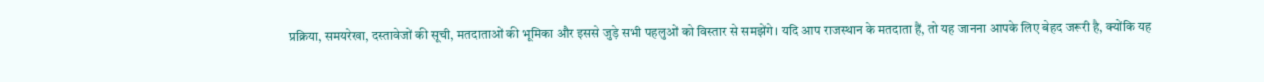प्रक्रिया, समयरेखा, दस्तावेजों की सूची, मतदाताओं की भूमिका और इससे जुड़े सभी पहलुओं को विस्तार से समझेंगे। यदि आप राजस्थान के मतदाता हैं, तो यह जानना आपके लिए बेहद जरूरी है, क्योंकि यह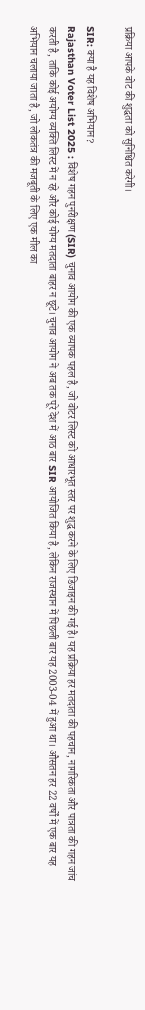प्रक्रिया आपके वोट की शुद्धता को सुनिश्चित करेगी।

SIR: क्या है यह विशेष अभियान?
Rajasthan Voter List 2025 : विशेष गहन पुनरीक्षण (SIR) चुनाव आयोग की एक व्यापक पहल है, जो वोटर लिस्ट को आधारभूत स्तर पर शुद्ध करने के लिए डिजाइन की गई है। यह प्रक्रिया हर मतदाता की पहचान, नागरिकता और पात्रता की गहन जांच करती है, ताकि कोई अयोग्य व्यक्ति लिस्ट में न रहे और कोई योग्य मतदाता बाहर न छूटे। चुनाव आयोग ने अब तक पूरे देश में आठ बार SIR आयोजित किया है, लेकिन राजस्थान में पिछली बार यह 2003-04 में हुआ था। औसतन हर 22 वर्षों में एक बार यह अभियान चलाया जाता है, जो लोकतंत्र की मजबूती के लिए एक मील का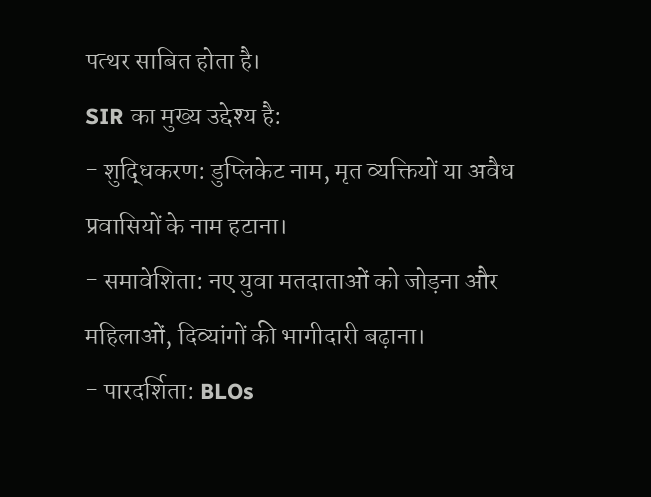पत्थर साबित होता है।
SIR का मुख्य उद्देश्य है:
- शुद्धिकरण: डुप्लिकेट नाम, मृत व्यक्तियों या अवैध प्रवासियों के नाम हटाना।
- समावेशिता: नए युवा मतदाताओं को जोड़ना और महिलाओं, दिव्यांगों की भागीदारी बढ़ाना।
- पारदर्शिता: BLOs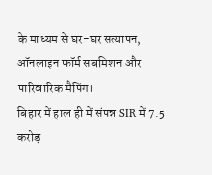के माध्यम से घर-घर सत्यापन, ऑनलाइन फॉर्म सबमिशन और पारिवारिक मैपिंग।
बिहार में हाल ही में संपन्न SIR में 7.5 करोड़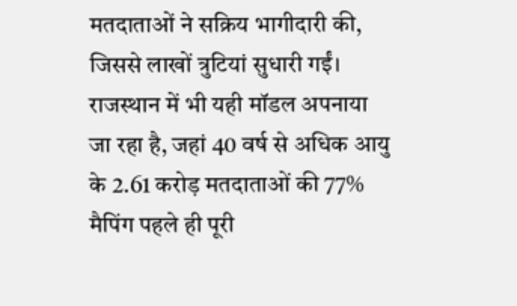मतदाताओं ने सक्रिय भागीदारी की, जिससे लाखों त्रुटियां सुधारी गईं। राजस्थान में भी यही मॉडल अपनाया जा रहा है, जहां 40 वर्ष से अधिक आयु के 2.61 करोड़ मतदाताओं की 77% मैपिंग पहले ही पूरी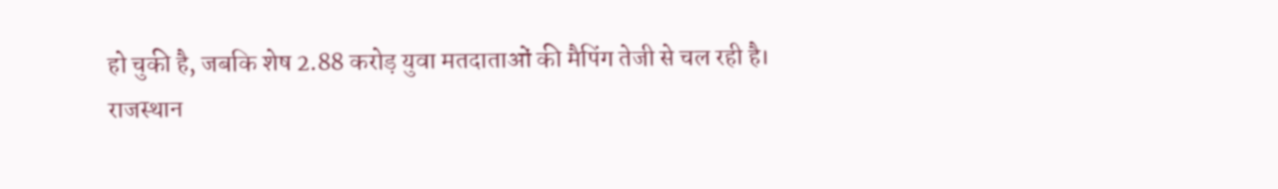हो चुकी है, जबकि शेष 2.88 करोड़ युवा मतदाताओं की मैपिंग तेजी से चल रही है।
राजस्थान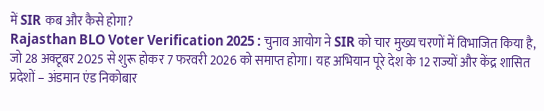में SIR कब और कैसे होगा?
Rajasthan BLO Voter Verification 2025 : चुनाव आयोग ने SIR को चार मुख्य चरणों में विभाजित किया है, जो 28 अक्टूबर 2025 से शुरू होकर 7 फरवरी 2026 को समाप्त होगा। यह अभियान पूरे देश के 12 राज्यों और केंद्र शासित प्रदेशों – अंडमान एंड निकोबार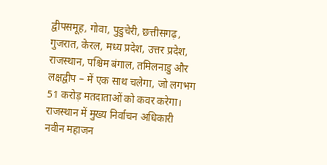द्वीपसमूह, गोवा, पुडुचेरी, छत्तीसगढ़, गुजरात, केरल, मध्य प्रदेश, उत्तर प्रदेश, राजस्थान, पश्चिम बंगाल, तमिलनाडु और लक्षद्वीप – में एक साथ चलेगा, जो लगभग 51 करोड़ मतदाताओं को कवर करेगा। राजस्थान में मुख्य निर्वाचन अधिकारी नवीन महाजन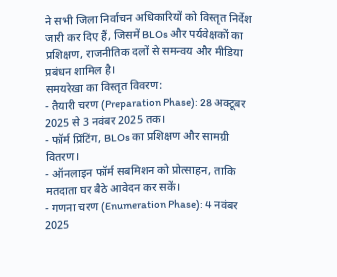ने सभी जिला निर्वाचन अधिकारियों को विस्तृत निर्देश जारी कर दिए हैं, जिसमें BLOs और पर्यवेक्षकों का प्रशिक्षण, राजनीतिक दलों से समन्वय और मीडिया प्रबंधन शामिल है।
समयरेखा का विस्तृत विवरण:
- तैयारी चरण (Preparation Phase): 28 अक्टूबर 2025 से 3 नवंबर 2025 तक।
- फॉर्म प्रिंटिंग, BLOs का प्रशिक्षण और सामग्री वितरण।
- ऑनलाइन फॉर्म सबमिशन को प्रोत्साहन, ताकि मतदाता घर बैठे आवेदन कर सकें।
- गणना चरण (Enumeration Phase): 4 नवंबर 2025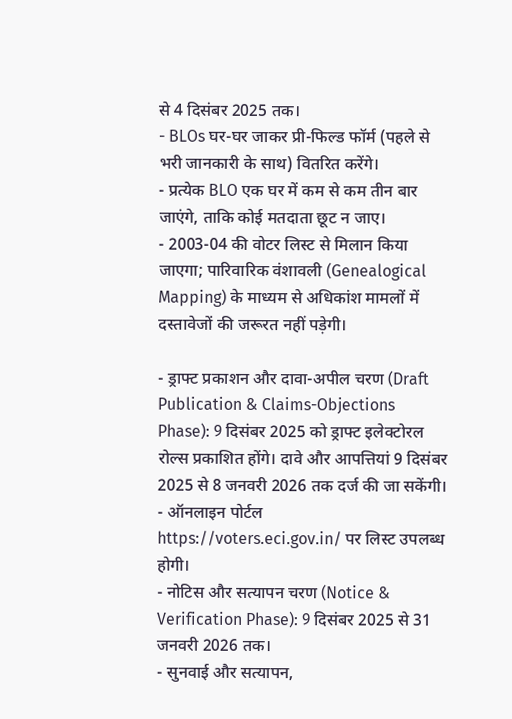से 4 दिसंबर 2025 तक।
- BLOs घर-घर जाकर प्री-फिल्ड फॉर्म (पहले से भरी जानकारी के साथ) वितरित करेंगे।
- प्रत्येक BLO एक घर में कम से कम तीन बार जाएंगे, ताकि कोई मतदाता छूट न जाए।
- 2003-04 की वोटर लिस्ट से मिलान किया जाएगा; पारिवारिक वंशावली (Genealogical Mapping) के माध्यम से अधिकांश मामलों में दस्तावेजों की जरूरत नहीं पड़ेगी।

- ड्राफ्ट प्रकाशन और दावा-अपील चरण (Draft Publication & Claims-Objections Phase): 9 दिसंबर 2025 को ड्राफ्ट इलेक्टोरल रोल्स प्रकाशित होंगे। दावे और आपत्तियां 9 दिसंबर 2025 से 8 जनवरी 2026 तक दर्ज की जा सकेंगी।
- ऑनलाइन पोर्टल https://voters.eci.gov.in/ पर लिस्ट उपलब्ध होगी।
- नोटिस और सत्यापन चरण (Notice & Verification Phase): 9 दिसंबर 2025 से 31 जनवरी 2026 तक।
- सुनवाई और सत्यापन,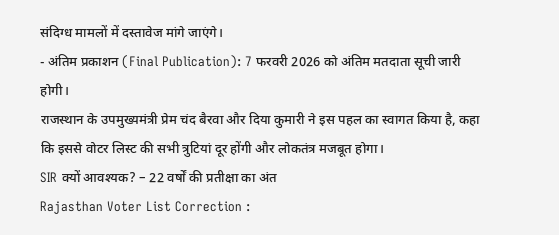संदिग्ध मामलों में दस्तावेज मांगे जाएंगे।
- अंतिम प्रकाशन (Final Publication): 7 फरवरी 2026 को अंतिम मतदाता सूची जारी होगी।
राजस्थान के उपमुख्यमंत्री प्रेम चंद बैरवा और दिया कुमारी ने इस पहल का स्वागत किया है, कहा कि इससे वोटर लिस्ट की सभी त्रुटियां दूर होंगी और लोकतंत्र मजबूत होगा।
SIR क्यों आवश्यक? – 22 वर्षों की प्रतीक्षा का अंत
Rajasthan Voter List Correction :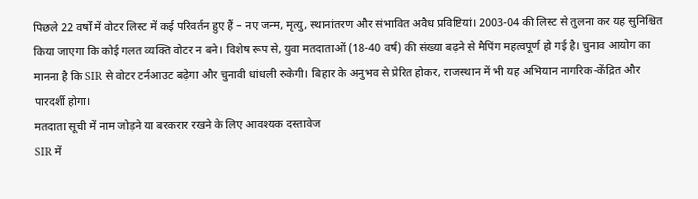पिछले 22 वर्षों में वोटर लिस्ट में कई परिवर्तन हुए हैं – नए जन्म, मृत्यु, स्थानांतरण और संभावित अवैध प्रविष्टियां। 2003-04 की लिस्ट से तुलना कर यह सुनिश्चित किया जाएगा कि कोई गलत व्यक्ति वोटर न बने। विशेष रूप से, युवा मतदाताओं (18-40 वर्ष) की संख्या बढ़ने से मैपिंग महत्वपूर्ण हो गई है। चुनाव आयोग का मानना है कि SIR से वोटर टर्नआउट बढ़ेगा और चुनावी धांधली रुकेगी। बिहार के अनुभव से प्रेरित होकर, राजस्थान में भी यह अभियान नागरिक-केंद्रित और पारदर्शी होगा।
मतदाता सूची में नाम जोड़ने या बरकरार रखने के लिए आवश्यक दस्तावेज
SIR में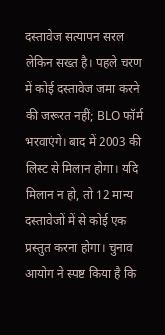दस्तावेज सत्यापन सरल लेकिन सख्त है। पहले चरण में कोई दस्तावेज जमा करने की जरूरत नहीं; BLO फॉर्म भरवाएंगे। बाद में 2003 की लिस्ट से मिलान होगा। यदि मिलान न हो, तो 12 मान्य दस्तावेजों में से कोई एक प्रस्तुत करना होगा। चुनाव आयोग ने स्पष्ट किया है कि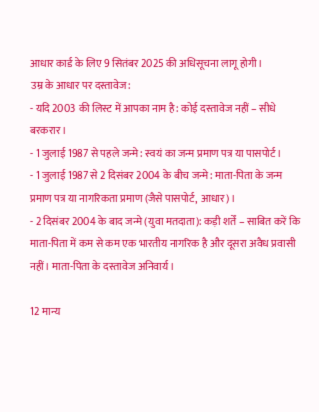आधार कार्ड के लिए 9 सितंबर 2025 की अधिसूचना लागू होगी।
उम्र के आधार पर दस्तावेज:
- यदि 2003 की लिस्ट में आपका नाम है: कोई दस्तावेज नहीं – सीधे बरकरार।
- 1 जुलाई 1987 से पहले जन्मे: स्वयं का जन्म प्रमाण पत्र या पासपोर्ट।
- 1 जुलाई 1987 से 2 दिसंबर 2004 के बीच जन्मे: माता-पिता के जन्म प्रमाण पत्र या नागरिकता प्रमाण (जैसे पासपोर्ट, आधार)।
- 2 दिसंबर 2004 के बाद जन्मे (युवा मतदाता): कड़ी शर्तें – साबित करें कि माता-पिता में कम से कम एक भारतीय नागरिक है और दूसरा अवैध प्रवासी नहीं। माता-पिता के दस्तावेज अनिवार्य।

12 मान्य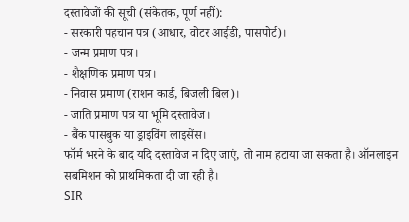दस्तावेजों की सूची (संकेतक, पूर्ण नहीं):
- सरकारी पहचान पत्र (आधार, वोटर आईडी, पासपोर्ट)।
- जन्म प्रमाण पत्र।
- शैक्षणिक प्रमाण पत्र।
- निवास प्रमाण (राशन कार्ड, बिजली बिल)।
- जाति प्रमाण पत्र या भूमि दस्तावेज।
- बैंक पासबुक या ड्राइविंग लाइसेंस।
फॉर्म भरने के बाद यदि दस्तावेज न दिए जाएं, तो नाम हटाया जा सकता है। ऑनलाइन सबमिशन को प्राथमिकता दी जा रही है।
SIR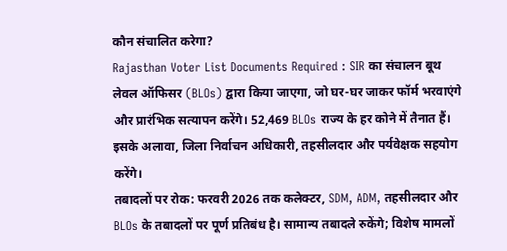कौन संचालित करेगा?
Rajasthan Voter List Documents Required : SIR का संचालन बूथ लेवल ऑफिसर (BLOs) द्वारा किया जाएगा, जो घर-घर जाकर फॉर्म भरवाएंगे और प्रारंभिक सत्यापन करेंगे। 52,469 BLOs राज्य के हर कोने में तैनात हैं। इसके अलावा, जिला निर्वाचन अधिकारी, तहसीलदार और पर्यवेक्षक सहयोग करेंगे।
तबादलों पर रोक: फरवरी 2026 तक कलेक्टर, SDM, ADM, तहसीलदार और BLOs के तबादलों पर पूर्ण प्रतिबंध है। सामान्य तबादले रुकेंगे; विशेष मामलों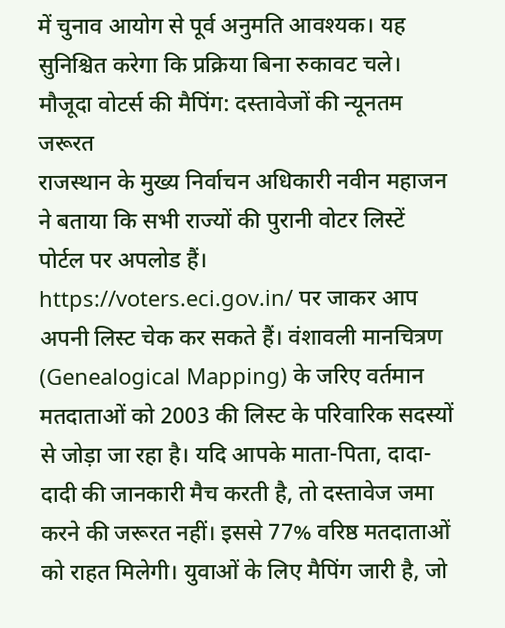में चुनाव आयोग से पूर्व अनुमति आवश्यक। यह सुनिश्चित करेगा कि प्रक्रिया बिना रुकावट चले।
मौजूदा वोटर्स की मैपिंग: दस्तावेजों की न्यूनतम जरूरत
राजस्थान के मुख्य निर्वाचन अधिकारी नवीन महाजन ने बताया कि सभी राज्यों की पुरानी वोटर लिस्टें पोर्टल पर अपलोड हैं। https://voters.eci.gov.in/ पर जाकर आप अपनी लिस्ट चेक कर सकते हैं। वंशावली मानचित्रण (Genealogical Mapping) के जरिए वर्तमान मतदाताओं को 2003 की लिस्ट के परिवारिक सदस्यों से जोड़ा जा रहा है। यदि आपके माता-पिता, दादा-दादी की जानकारी मैच करती है, तो दस्तावेज जमा करने की जरूरत नहीं। इससे 77% वरिष्ठ मतदाताओं को राहत मिलेगी। युवाओं के लिए मैपिंग जारी है, जो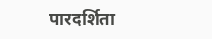पारदर्शिता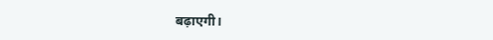बढ़ाएगी।